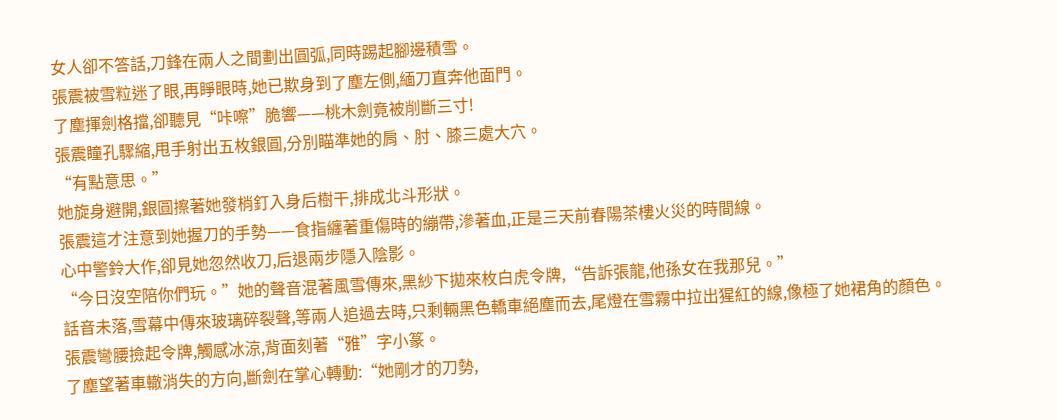女人卻不答話,刀鋒在兩人之間劃出圓弧,同時踢起腳邊積雪。
張震被雪粒迷了眼,再睜眼時,她已欺身到了塵左側,緬刀直奔他面門。
了塵揮劍格擋,卻聽見“咔嚓”脆響——桃木劍竟被削斷三寸!
張震瞳孔驟縮,甩手射出五枚銀圓,分別瞄準她的肩、肘、膝三處大穴。
“有點意思。”
她旋身避開,銀圓擦著她發梢釘入身后樹干,排成北斗形狀。
張震這才注意到她握刀的手勢——食指纏著重傷時的繃帶,滲著血,正是三天前春陽茶樓火災的時間線。
心中警鈴大作,卻見她忽然收刀,后退兩步隱入陰影。
“今日沒空陪你們玩。”她的聲音混著風雪傳來,黑紗下拋來枚白虎令牌,“告訴張龍,他孫女在我那兒。”
話音未落,雪幕中傳來玻璃碎裂聲,等兩人追過去時,只剩輛黑色轎車絕塵而去,尾燈在雪霧中拉出猩紅的線,像極了她裙角的顏色。
張震彎腰撿起令牌,觸感冰涼,背面刻著“雅”字小篆。
了塵望著車轍消失的方向,斷劍在掌心轉動:“她剛才的刀勢,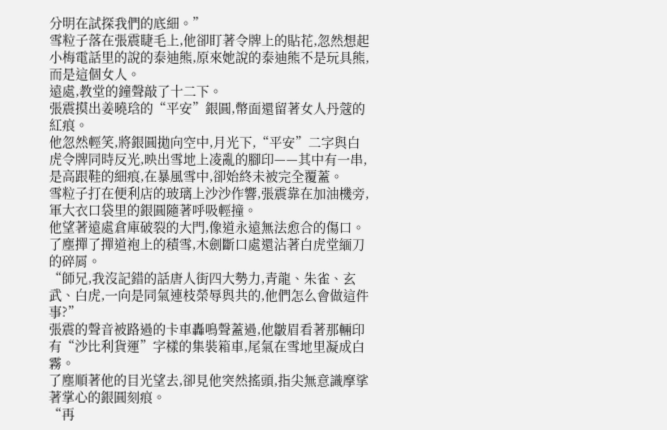分明在試探我們的底細。”
雪粒子落在張震睫毛上,他卻盯著令牌上的貼花,忽然想起小梅電話里的說的泰迪熊,原來她說的泰迪熊不是玩具熊,而是這個女人。
遠處,教堂的鐘聲敲了十二下。
張震摸出姜曉琀的“平安”銀圓,幣面還留著女人丹蔻的紅痕。
他忽然輕笑,將銀圓拋向空中,月光下,“平安”二字與白虎令牌同時反光,映出雪地上凌亂的腳印——其中有一串,是高跟鞋的細痕,在暴風雪中,卻始終未被完全覆蓋。
雪粒子打在便利店的玻璃上沙沙作響,張震靠在加油機旁,軍大衣口袋里的銀圓隨著呼吸輕撞。
他望著遠處倉庫破裂的大門,像道永遠無法愈合的傷口。
了塵撣了撣道袍上的積雪,木劍斷口處還沾著白虎堂緬刀的碎屑。
“師兄,我沒記錯的話唐人街四大勢力,青龍、朱雀、玄武、白虎,一向是同氣連枝榮辱與共的,他們怎么會做這件事?”
張震的聲音被路過的卡車轟鳴聲蓋過,他皺眉看著那輛印有“沙比利貨運”字樣的集裝箱車,尾氣在雪地里凝成白霧。
了塵順著他的目光望去,卻見他突然搖頭,指尖無意識摩挲著掌心的銀圓刻痕。
“再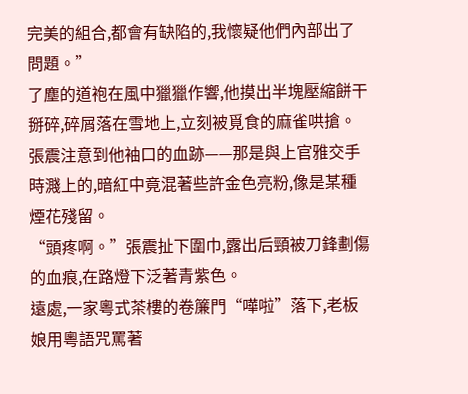完美的組合,都會有缺陷的,我懷疑他們內部出了問題。”
了塵的道袍在風中獵獵作響,他摸出半塊壓縮餅干掰碎,碎屑落在雪地上,立刻被覓食的麻雀哄搶。
張震注意到他袖口的血跡——那是與上官雅交手時濺上的,暗紅中竟混著些許金色亮粉,像是某種煙花殘留。
“頭疼啊。”張震扯下圍巾,露出后頸被刀鋒劃傷的血痕,在路燈下泛著青紫色。
遠處,一家粵式茶樓的卷簾門“嘩啦”落下,老板娘用粵語咒罵著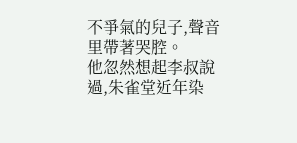不爭氣的兒子,聲音里帶著哭腔。
他忽然想起李叔說過,朱雀堂近年染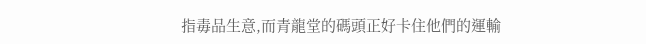指毒品生意,而青龍堂的碼頭正好卡住他們的運輸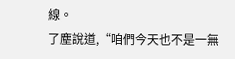線。
了塵說道,“咱們今天也不是一無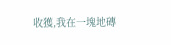收獲,我在一塊地磚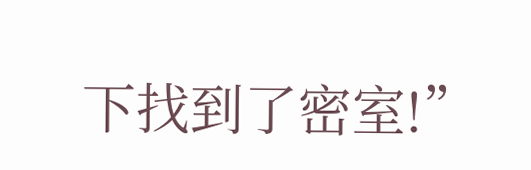下找到了密室!”